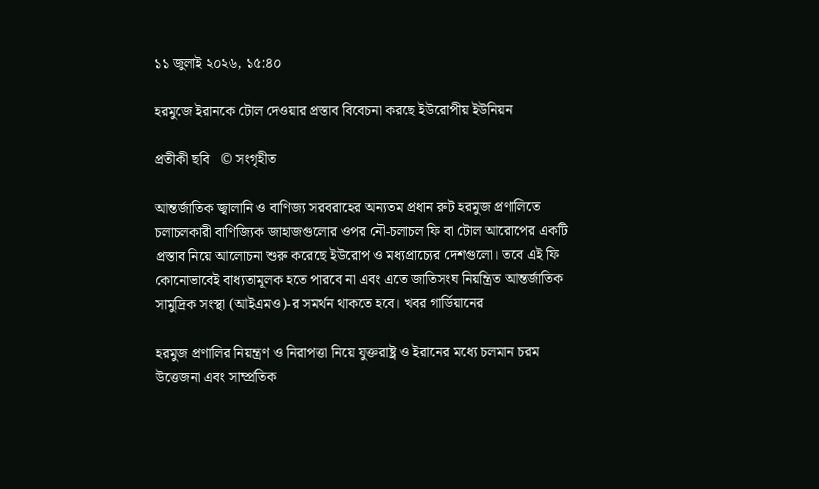১১ জুলাই ২০২৬, ১৫:৪০

হরমুজে ইরানকে টোল দেওয়ার প্রস্তাব বিবেচনা করছে ইউরোপীয় ইউনিয়ন

প্রতীকী ছবি   © সংগৃহীত

আন্তর্জাতিক জ্বালানি ও বাণিজ্য সরবরাহের অন্যতম প্রধান রুট হরমুজ প্রণালিতে চলাচলকারী বাণিজ্যিক জাহাজগুলোর ওপর নৌ-চলাচল ফি বা টোল আরোপের একটি প্রস্তাব নিয়ে আলোচনা শুরু করেছে ইউরোপ ও মধ্যপ্রাচ্যের দেশগুলো। তবে এই ফি কোনোভাবেই বাধ্যতামূলক হতে পারবে না এবং এতে জাতিসংঘ নিয়ন্ত্রিত আন্তর্জাতিক সামুদ্রিক সংস্থা (আইএমও)-র সমর্থন থাকতে হবে। খবর গার্ডিয়ানের

হরমুজ প্রণালির নিয়ন্ত্রণ ও নিরাপত্তা নিয়ে যুক্তরাষ্ট্র ও ইরানের মধ্যে চলমান চরম উত্তেজনা এবং সাম্প্রতিক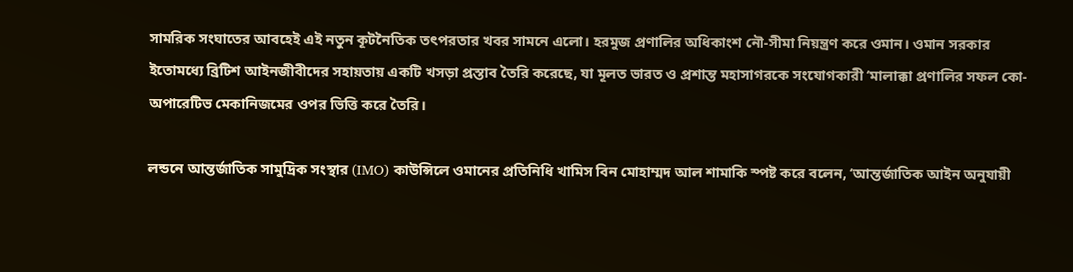সামরিক সংঘাতের আবহেই এই নতুন কূটনৈতিক তৎপরতার খবর সামনে এলো। হরমুজ প্রণালির অধিকাংশ নৌ-সীমা নিয়ন্ত্রণ করে ওমান। ওমান সরকার ইতোমধ্যে ব্রিটিশ আইনজীবীদের সহায়তায় একটি খসড়া প্রস্তাব তৈরি করেছে, যা মূলত ভারত ও প্রশান্ত মহাসাগরকে সংযোগকারী ‘মালাক্কা প্রণালির সফল কো-অপারেটিভ মেকানিজমের ওপর ভিত্তি করে তৈরি।

লন্ডনে আন্তর্জাতিক সামুদ্রিক সংস্থার (IMO) কাউন্সিলে ওমানের প্রতিনিধি খামিস বিন মোহাম্মদ আল শামাকি স্পষ্ট করে বলেন, ‘আন্তর্জাতিক আইন অনুযায়ী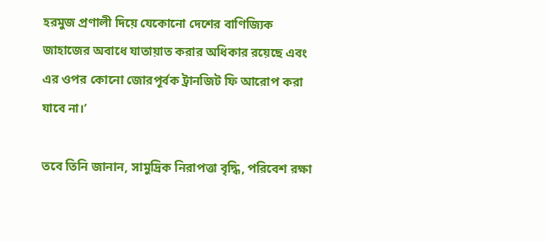হরমুজ প্রণালী দিয়ে যেকোনো দেশের বাণিজ্যিক জাহাজের অবাধে যাতায়াত করার অধিকার রয়েছে এবং এর ওপর কোনো জোরপূর্বক ট্রানজিট ফি আরোপ করা যাবে না।’

তবে তিনি জানান, সামুদ্রিক নিরাপত্তা বৃদ্ধি, পরিবেশ রক্ষা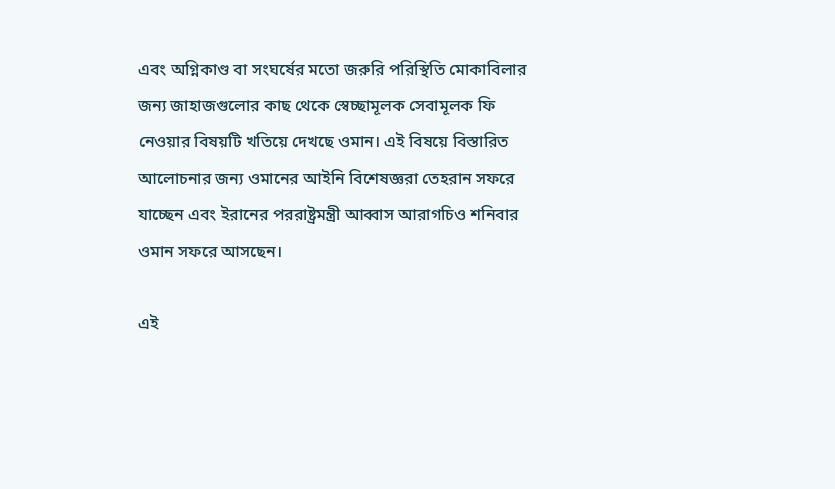এবং অগ্নিকাণ্ড বা সংঘর্ষের মতো জরুরি পরিস্থিতি মোকাবিলার জন্য জাহাজগুলোর কাছ থেকে স্বেচ্ছামূলক সেবামূলক ফি নেওয়ার বিষয়টি খতিয়ে দেখছে ওমান। এই বিষয়ে বিস্তারিত আলোচনার জন্য ওমানের আইনি বিশেষজ্ঞরা তেহরান সফরে যাচ্ছেন এবং ইরানের পররাষ্ট্রমন্ত্রী আব্বাস আরাগচিও শনিবার ওমান সফরে আসছেন।

এই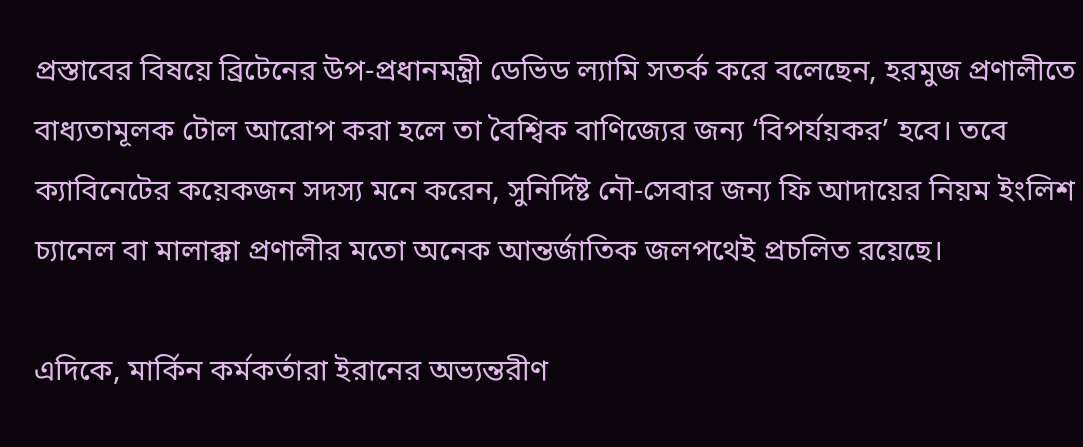প্রস্তাবের বিষয়ে ব্রিটেনের উপ-প্রধানমন্ত্রী ডেভিড ল্যামি সতর্ক করে বলেছেন, হরমুজ প্রণালীতে বাধ্যতামূলক টোল আরোপ করা হলে তা বৈশ্বিক বাণিজ্যের জন্য ‘বিপর্যয়কর’ হবে। তবে ক্যাবিনেটের কয়েকজন সদস্য মনে করেন, সুনির্দিষ্ট নৌ-সেবার জন্য ফি আদায়ের নিয়ম ইংলিশ চ্যানেল বা মালাক্কা প্রণালীর মতো অনেক আন্তর্জাতিক জলপথেই প্রচলিত রয়েছে।

এদিকে, মার্কিন কর্মকর্তারা ইরানের অভ্যন্তরীণ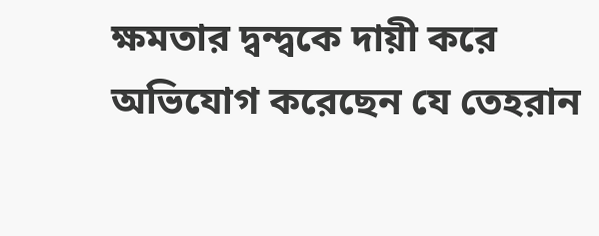ক্ষমতার দ্বন্দ্বকে দায়ী করে অভিযোগ করেছেন যে তেহরান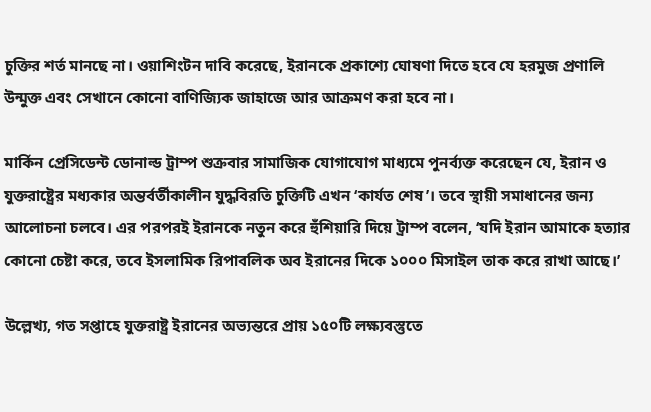চুক্তির শর্ত মানছে না। ওয়াশিংটন দাবি করেছে, ইরানকে প্রকাশ্যে ঘোষণা দিতে হবে যে হরমুজ প্রণালি উন্মুক্ত এবং সেখানে কোনো বাণিজ্যিক জাহাজে আর আক্রমণ করা হবে না।

মার্কিন প্রেসিডেন্ট ডোনাল্ড ট্রাম্প শুক্রবার সামাজিক যোগাযোগ মাধ্যমে পুনর্ব্যক্ত করেছেন যে, ইরান ও যুক্তরাষ্ট্রের মধ্যকার অন্তর্বর্তীকালীন যুদ্ধবিরতি চুক্তিটি এখন ‘কার্যত শেষ’। তবে স্থায়ী সমাধানের জন্য আলোচনা চলবে। এর পরপরই ইরানকে নতুন করে হুঁশিয়ারি দিয়ে ট্রাম্প বলেন, ‘যদি ইরান আমাকে হত্যার কোনো চেষ্টা করে, তবে ইসলামিক রিপাবলিক অব ইরানের দিকে ১০০০ মিসাইল তাক করে রাখা আছে।’

উল্লেখ্য, গত সপ্তাহে যুক্তরাষ্ট্র ইরানের অভ্যন্তরে প্রায় ১৫০টি লক্ষ্যবস্তুতে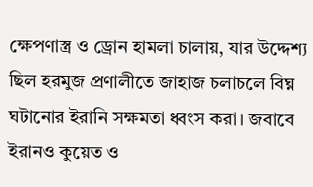ক্ষেপণাস্ত্র ও ড্রোন হামলা চালায়, যার উদ্দেশ্য ছিল হরমুজ প্রণালীতে জাহাজ চলাচলে বিঘ্ন ঘটানোর ইরানি সক্ষমতা ধ্বংস করা। জবাবে ইরানও কুয়েত ও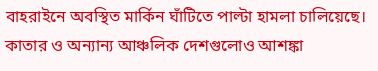বাহরাইনে অবস্থিত মার্কিন ঘাঁটিতে পাল্টা হামলা চালিয়েছে। কাতার ও অন্যান্য আঞ্চলিক দেশগুলোও আশঙ্কা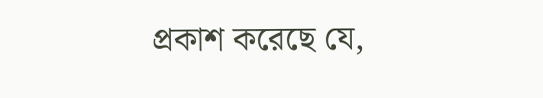প্রকাশ করেছে যে,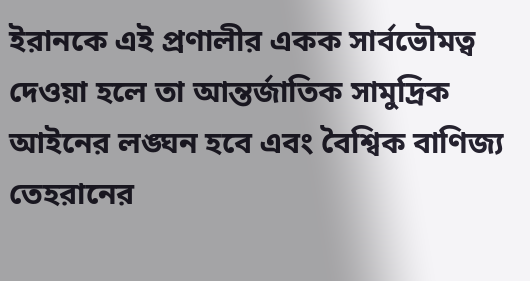ইরানকে এই প্রণালীর একক সার্বভৌমত্ব দেওয়া হলে তা আন্তর্জাতিক সামুদ্রিক আইনের লঙ্ঘন হবে এবং বৈশ্বিক বাণিজ্য তেহরানের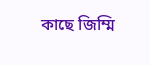কাছে জিম্মি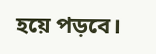হয়ে পড়বে।